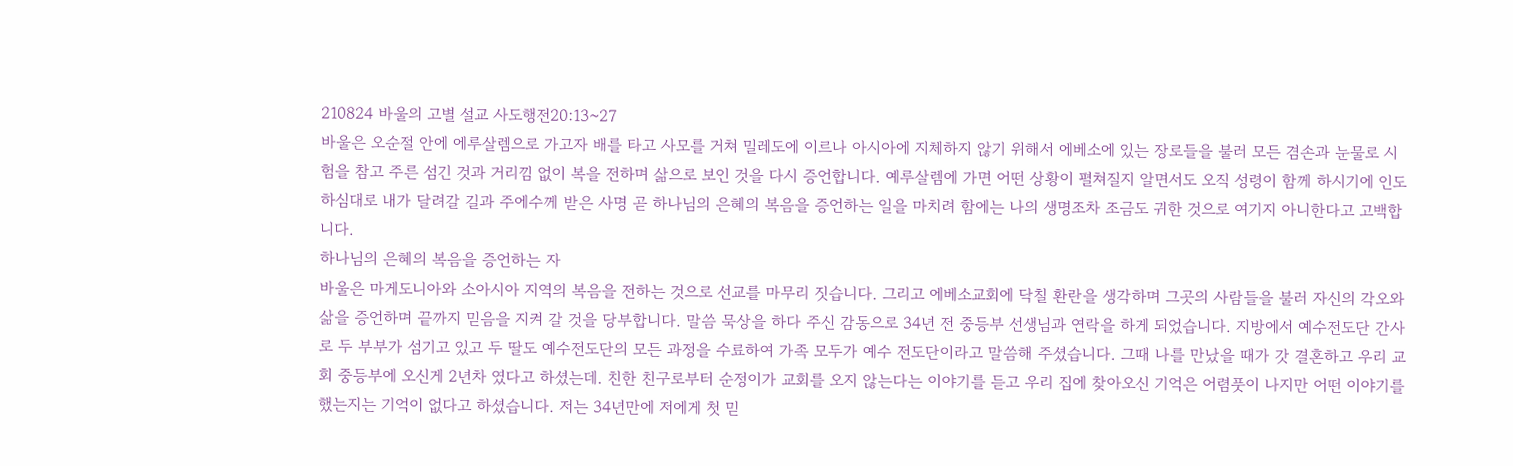210824 바울의 고별 설교 사도행전20:13~27
바울은 오순절 안에 에루살렘으로 가고자 배를 타고 사모를 거쳐 밀레도에 이르나 아시아에 지체하지 않기 위해서 에베소에 있는 장로들을 불러 모든 겸손과 눈물로 시험을 참고 주른 섬긴 것과 거리낌 없이 복을 전하며 삶으로 보인 것을 다시 증언합니다. 예루살렘에 가면 어떤 상황이 펼쳐질지 알면서도 오직 성령이 함께 하시기에 인도하심대로 내가 달려갈 길과 주에수께 받은 사명 곧 하나님의 은혜의 복음을 증언하는 일을 마치려 함에는 나의 생명조차 조금도 귀한 것으로 여기지 아니한다고 고백합니다.
하나님의 은혜의 복음을 증언하는 자
바울은 마게도니아와 소아시아 지역의 복음을 전하는 것으로 선교를 마무리 짓습니다. 그리고 에베소교회에 닥칠 환란을 생각하며 그곳의 사람들을 불러 자신의 각오와 삶을 증언하며 끝까지 믿음을 지켜 갈 것을 당부합니다. 말씀 묵상을 하다 주신 감동으로 34년 전 중등부 선생님과 연락을 하게 되었습니다. 지방에서 예수전도단 간사로 두 부부가 섬기고 있고 두 딸도 예수전도단의 모든 과정을 수료하여 가족 모두가 예수 전도단이라고 말씀해 주셨습니다. 그때 나를 만났을 때가 갓 결혼하고 우리 교회 중등부에 오신게 2년차 였다고 하셨는데. 친한 친구로부터 순정이가 교회를 오지 않는다는 이야기를 듣고 우리 집에 찾아오신 기억은 어렴풋이 나지만 어떤 이야기를 했는지는 기억이 없다고 하셨습니다. 저는 34년만에 저에게 첫 믿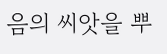음의 씨앗을 뿌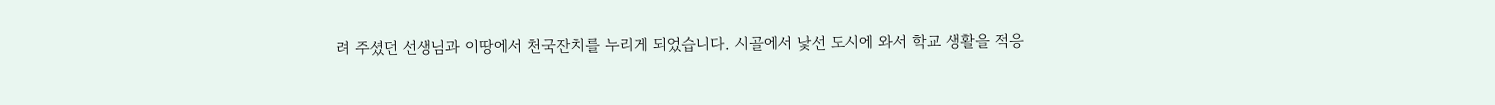려 주셨던 선생님과 이땅에서 천국잔치를 누리게 되었습니다. 시골에서 낯선 도시에 와서 학교 생활을 적응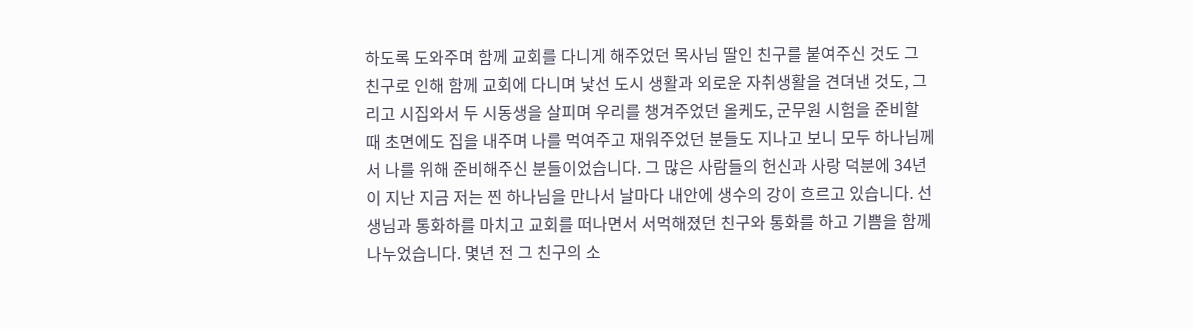하도록 도와주며 함께 교회를 다니게 해주었던 목사님 딸인 친구를 붙여주신 것도 그 친구로 인해 함께 교회에 다니며 낯선 도시 생활과 외로운 자취생활을 견뎌낸 것도, 그리고 시집와서 두 시동생을 살피며 우리를 챙겨주었던 올케도, 군무원 시험을 준비할 때 초면에도 집을 내주며 나를 먹여주고 재워주었던 분들도 지나고 보니 모두 하나님께서 나를 위해 준비해주신 분들이었습니다. 그 많은 사람들의 헌신과 사랑 덕분에 34년이 지난 지금 저는 찐 하나님을 만나서 날마다 내안에 생수의 강이 흐르고 있습니다. 선생님과 통화하를 마치고 교회를 떠나면서 서먹해졌던 친구와 통화를 하고 기쁨을 함께 나누었습니다. 몇년 전 그 친구의 소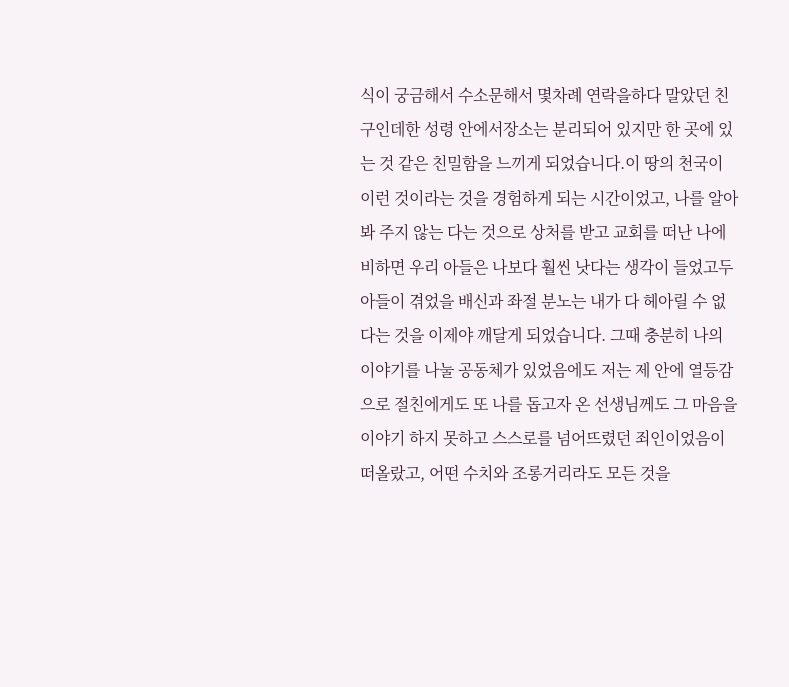식이 궁금해서 수소문해서 몇차례 연락을하다 말았던 친구인데한 성령 안에서장소는 분리되어 있지만 한 곳에 있는 것 같은 친밀함을 느끼게 되었습니다.이 땅의 천국이 이런 것이라는 것을 경험하게 되는 시간이었고, 나를 알아봐 주지 않는 다는 것으로 상처를 받고 교회를 떠난 나에 비하면 우리 아들은 나보다 훨씬 낫다는 생각이 들었고두 아들이 겪었을 배신과 좌절 분노는 내가 다 헤아릴 수 없다는 것을 이제야 깨달게 되었습니다. 그때 충분히 나의 이야기를 나눌 공동체가 있었음에도 저는 제 안에 열등감으로 절친에게도 또 나를 돕고자 온 선생님께도 그 마음을이야기 하지 못하고 스스로를 넘어뜨렸던 죄인이었음이 떠올랐고, 어떤 수치와 조롱거리라도 모든 것을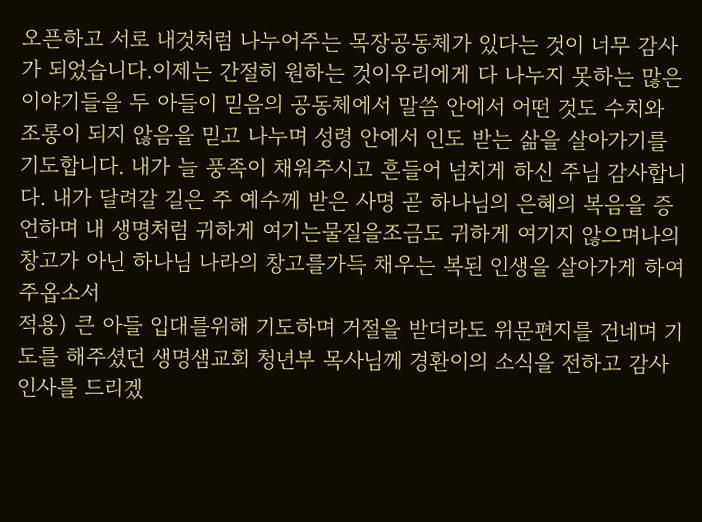오픈하고 서로 내것처럼 나누어주는 목장공동체가 있다는 것이 너무 감사가 되었습니다.이제는 간절히 원하는 것이우리에게 다 나누지 못하는 많은 이야기들을 두 아들이 믿음의 공동체에서 말씀 안에서 어떤 것도 수치와 조롱이 되지 않음을 믿고 나누며 성령 안에서 인도 받는 삶을 살아가기를 기도합니다. 내가 늘 풍족이 채워주시고 흔들어 넘치게 하신 주님 감사합니다. 내가 달려갈 길은 주 예수께 받은 사명 곧 하나님의 은혜의 복음을 증언하며 내 생명처럼 귀하게 여기는물질을조금도 귀하게 여기지 않으며나의 창고가 아닌 하나님 나라의 창고를가득 채우는 복된 인생을 살아가게 하여 주옵소서
적용) 큰 아들 입대를위해 기도하며 거절을 받더라도 위문편지를 건네며 기도를 해주셨던 생명샘교회 청년부 목사님께 경환이의 소식을 전하고 감사 인사를 드리겠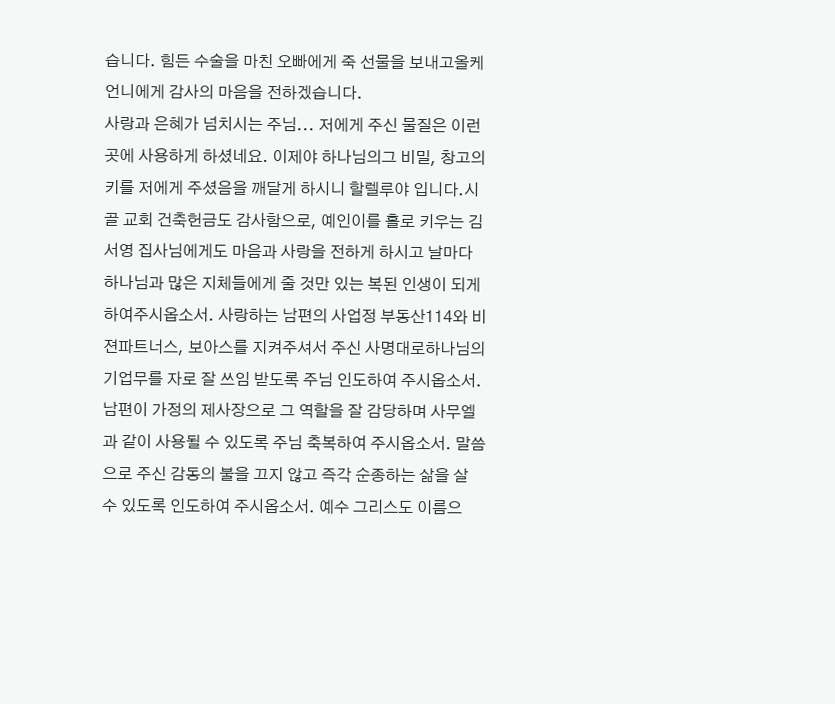습니다. 힘든 수술을 마친 오빠에게 죽 선물을 보내고올케 언니에게 감사의 마음을 전하겠습니다.
사랑과 은혜가 넘치시는 주님... 저에게 주신 물질은 이런 곳에 사용하게 하셨네요. 이제야 하나님의그 비밀, 창고의 키를 저에게 주셨음을 깨달게 하시니 할렐루야 입니다.시골 교회 건축헌금도 감사함으로, 예인이를 홀로 키우는 김서영 집사님에게도 마음과 사랑을 전하게 하시고 날마다 하나님과 많은 지체들에게 줄 것만 있는 복된 인생이 되게 하여주시옵소서. 사랑하는 남편의 사업정 부동산114와 비젼파트너스, 보아스를 지켜주셔서 주신 사명대로하나님의 기업무를 자로 잘 쓰임 받도록 주님 인도하여 주시옵소서. 남편이 가정의 제사장으로 그 역할을 잘 감당하며 사무엘과 같이 사용될 수 있도록 주님 축복하여 주시옵소서. 말씀으로 주신 감동의 불을 끄지 않고 즉각 순종하는 삶을 살 수 있도록 인도하여 주시옵소서. 예수 그리스도 이름으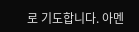로 기도합니다. 아멘